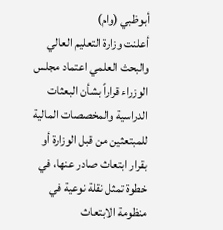أبوظبي (وام)
أعلنت وزارة التعليم العالي والبحث العلمي اعتماد مجلس الوزراء قراراً بشأن البعثات الدراسية والمخصصات المالية للمبتعثين من قبل الوزارة أو بقرار ابتعاث صادر عنها، في خطوة تمثل نقلة نوعية في منظومة الابتعاث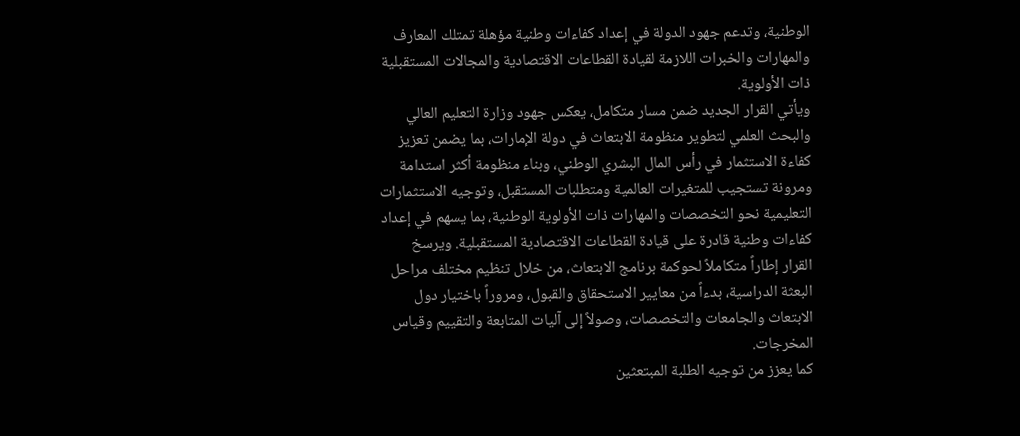الوطنية، وتدعم جهود الدولة في إعداد كفاءات وطنية مؤهلة تمتلك المعارف والمهارات والخبرات اللازمة لقيادة القطاعات الاقتصادية والمجالات المستقبلية ذات الأولوية.
ويأتي القرار الجديد ضمن مسار متكامل، يعكس جهود وزارة التعليم العالي والبحث العلمي لتطوير منظومة الابتعاث في دولة الإمارات، بما يضمن تعزيز كفاءة الاستثمار في رأس المال البشري الوطني، وبناء منظومة أكثر استدامة ومرونة تستجيب للمتغيرات العالمية ومتطلبات المستقبل، وتوجيه الاستثمارات التعليمية نحو التخصصات والمهارات ذات الأولوية الوطنية، بما يسهم في إعداد كفاءات وطنية قادرة على قيادة القطاعات الاقتصادية المستقبلية. ويرسخ القرار إطاراً متكاملاً لحوكمة برنامج الابتعاث، من خلال تنظيم مختلف مراحل البعثة الدراسية، بدءاً من معايير الاستحقاق والقبول، ومروراً باختيار دول الابتعاث والجامعات والتخصصات، وصولاً إلى آليات المتابعة والتقييم وقياس المخرجات.
كما يعزز من توجيه الطلبة المبتعثين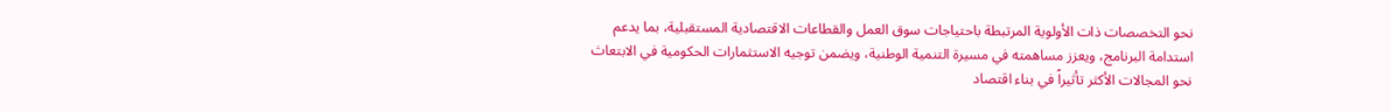نحو التخصصات ذات الأولوية المرتبطة باحتياجات سوق العمل والقطاعات الاقتصادية المستقبلية، بما يدعم استدامة البرنامج، ويعزز مساهمته في مسيرة التنمية الوطنية، ويضمن توجيه الاستثمارات الحكومية في الابتعاث نحو المجالات الأكثر تأثيراً في بناء اقتصاد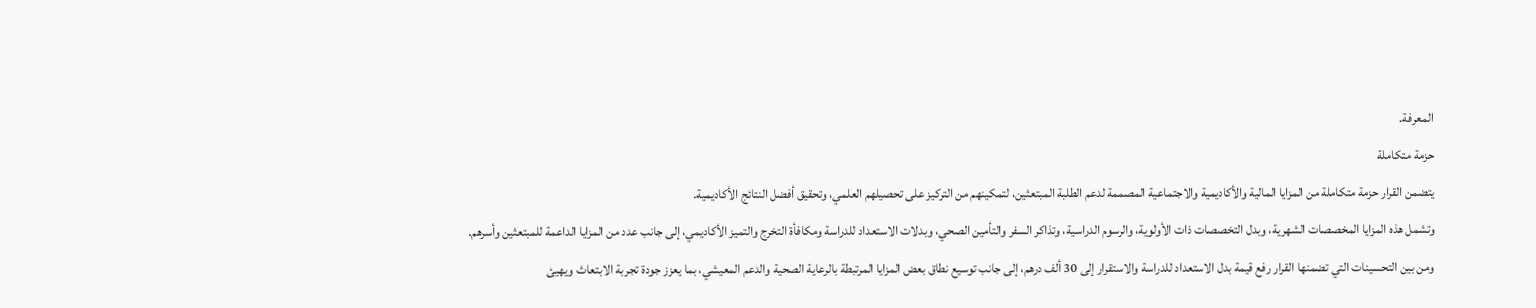المعرفة.
حزمة متكاملة
يتضمن القرار حزمة متكاملة من المزايا المالية والأكاديمية والاجتماعية المصممة لدعم الطلبة المبتعثين، لتمكينهم من التركيز على تحصيلهم العلمي، وتحقيق أفضل النتائج الأكاديمية.
وتشمل هذه المزايا المخصصات الشهرية، وبدل التخصصات ذات الأولوية، والرسوم الدراسية، وتذاكر السفر والتأمين الصحي، وبدلات الاستعداد للدراسة ومكافأة التخرج والتميز الأكاديمي، إلى جانب عدد من المزايا الداعمة للمبتعثين وأسرهم.
ومن بين التحسينات التي تضمنها القرار رفع قيمة بدل الاستعداد للدراسة والاستقرار إلى 30 ألف درهم، إلى جانب توسيع نطاق بعض المزايا المرتبطة بالرعاية الصحية والدعم المعيشي، بما يعزز جودة تجربة الابتعاث ويهيئ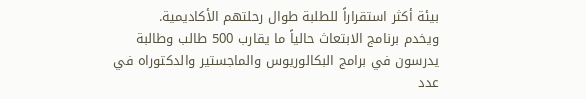بيئة أكثر استقراراً للطلبة طوال رحلتهم الأكاديمية.
ويخدم برنامج الابتعاث حالياً ما يقارب 500 طالب وطالبة يدرسون في برامج البكالوريوس والماجستير والدكتوراه في عدد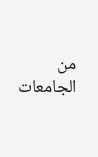من الجامعات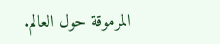المرموقة حول العالم.